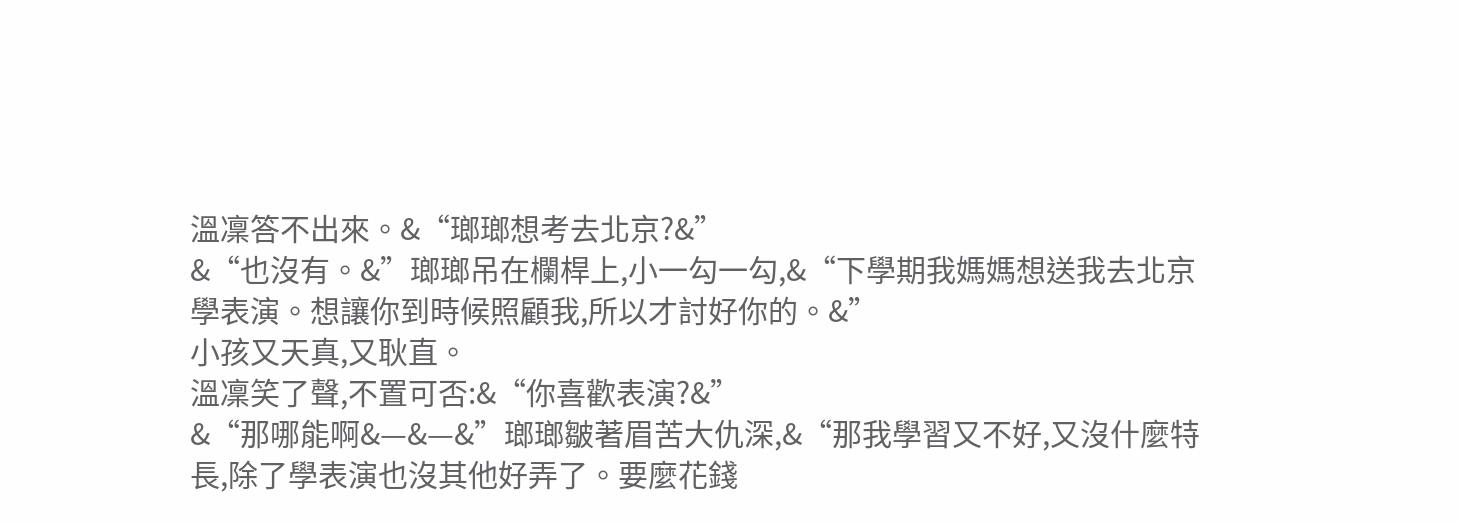溫凜答不出來。&“瑯瑯想考去北京?&”
&“也沒有。&”瑯瑯吊在欄桿上,小一勾一勾,&“下學期我媽媽想送我去北京學表演。想讓你到時候照顧我,所以才討好你的。&”
小孩又天真,又耿直。
溫凜笑了聲,不置可否:&“你喜歡表演?&”
&“那哪能啊&—&—&”瑯瑯皺著眉苦大仇深,&“那我學習又不好,又沒什麼特長,除了學表演也沒其他好弄了。要麼花錢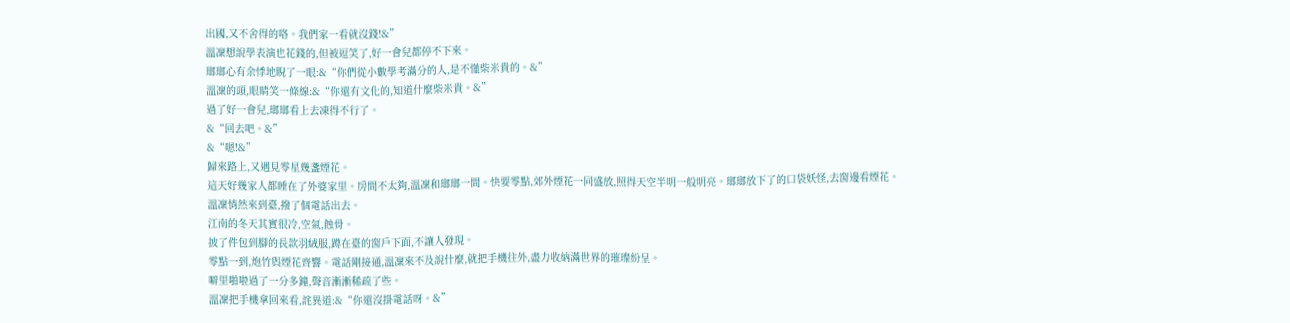出國,又不舍得的咯。我們家一看就沒錢!&”
溫凜想說學表演也花錢的,但被逗笑了,好一會兒都停不下來。
瑯瑯心有余悸地睨了一眼:&“你們從小數學考滿分的人,是不懂柴米貴的。&”
溫凜的頭,眼睛笑一條線:&“你還有文化的,知道什麼柴米貴。&”
過了好一會兒,瑯瑯看上去凍得不行了。
&“回去吧。&”
&“嗯!&”
歸來路上,又遇見零星幾盞煙花。
這天好幾家人都睡在了外婆家里。房間不太夠,溫凜和瑯瑯一間。快要零點,郊外煙花一同盛放,照得天空半明一般明亮。瑯瑯放下了的口袋妖怪,去窗邊看煙花。
溫凜悄然來到臺,撥了個電話出去。
江南的冬天其實很冷,空氣,蝕骨。
披了件包到腳的長款羽絨服,蹲在臺的窗戶下面,不讓人發現。
零點一到,炮竹與煙花齊響。電話剛接通,溫凜來不及說什麼,就把手機往外,盡力收納滿世界的璀璨紛呈。
噼里啪啦過了一分多鐘,聲音漸漸稀疏了些。
溫凜把手機拿回來看,詫異道:&“你還沒掛電話呀。&”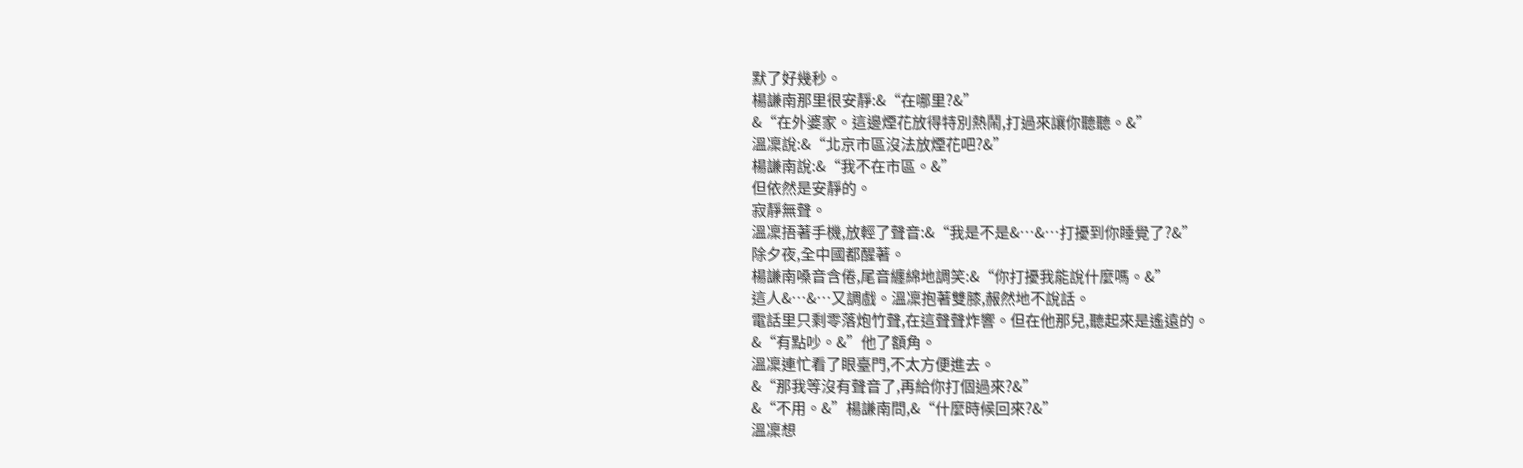默了好幾秒。
楊謙南那里很安靜:&“在哪里?&”
&“在外婆家。這邊煙花放得特別熱鬧,打過來讓你聽聽。&”
溫凜說:&“北京市區沒法放煙花吧?&”
楊謙南說:&“我不在市區。&”
但依然是安靜的。
寂靜無聲。
溫凜捂著手機,放輕了聲音:&“我是不是&…&…打擾到你睡覺了?&”
除夕夜,全中國都醒著。
楊謙南嗓音含倦,尾音纏綿地調笑:&“你打擾我能說什麼嗎。&”
這人&…&…又調戲。溫凜抱著雙膝,赧然地不說話。
電話里只剩零落炮竹聲,在這聲聲炸響。但在他那兒,聽起來是遙遠的。
&“有點吵。&”他了額角。
溫凜連忙看了眼臺門,不太方便進去。
&“那我等沒有聲音了,再給你打個過來?&”
&“不用。&”楊謙南問,&“什麼時候回來?&”
溫凜想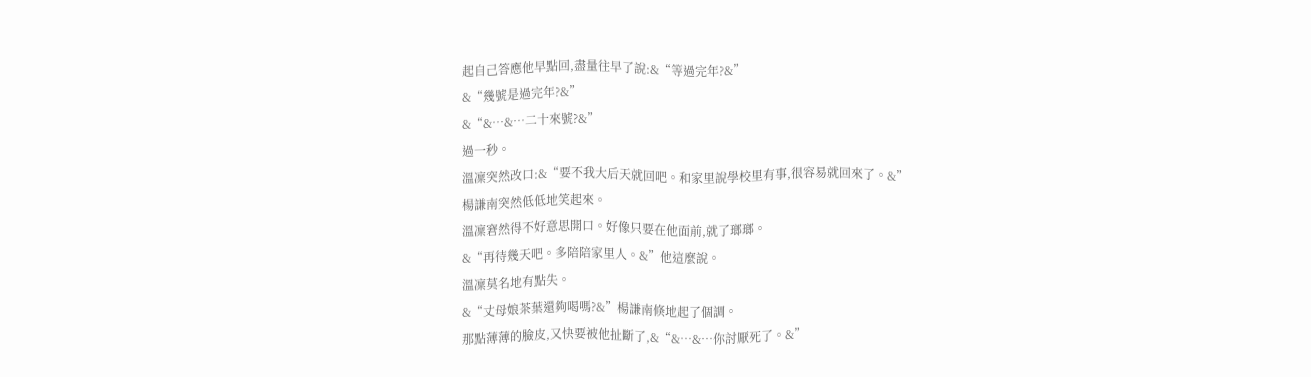起自己答應他早點回,盡量往早了說:&“等過完年?&”
&“幾號是過完年?&”
&“&…&…二十來號?&”
過一秒。
溫凜突然改口:&“要不我大后天就回吧。和家里說學校里有事,很容易就回來了。&”
楊謙南突然低低地笑起來。
溫凜窘然得不好意思開口。好像只要在他面前,就了瑯瑯。
&“再待幾天吧。多陪陪家里人。&”他這麼說。
溫凜莫名地有點失。
&“丈母娘茶葉還夠喝嗎?&”楊謙南倏地起了個調。
那點薄薄的臉皮,又快要被他扯斷了,&“&…&…你討厭死了。&”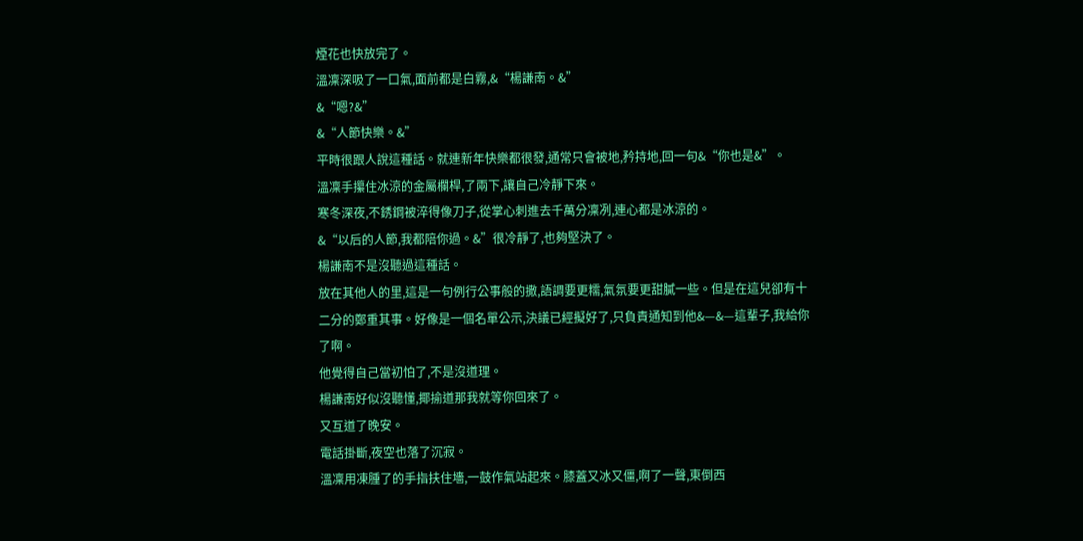煙花也快放完了。
溫凜深吸了一口氣,面前都是白霧,&“楊謙南。&”
&“嗯?&”
&“人節快樂。&”
平時很跟人說這種話。就連新年快樂都很發,通常只會被地,矜持地,回一句&“你也是&”。
溫凜手攥住冰涼的金屬欄桿,了兩下,讓自己冷靜下來。
寒冬深夜,不銹鋼被淬得像刀子,從掌心刺進去千萬分凜冽,連心都是冰涼的。
&“以后的人節,我都陪你過。&”很冷靜了,也夠堅決了。
楊謙南不是沒聽過這種話。
放在其他人的里,這是一句例行公事般的撒,語調要更糯,氣氛要更甜膩一些。但是在這兒卻有十二分的鄭重其事。好像是一個名單公示,決議已經擬好了,只負責通知到他&—&—這輩子,我給你了啊。
他覺得自己當初怕了,不是沒道理。
楊謙南好似沒聽懂,揶揄道那我就等你回來了。
又互道了晚安。
電話掛斷,夜空也落了沉寂。
溫凜用凍腫了的手指扶住墻,一鼓作氣站起來。膝蓋又冰又僵,啊了一聲,東倒西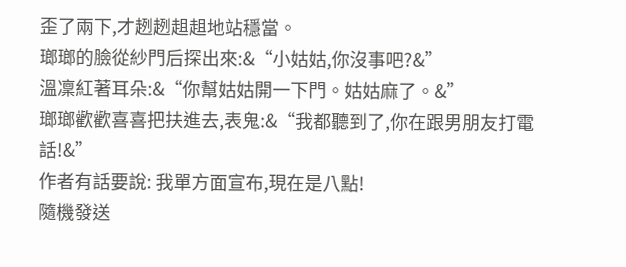歪了兩下,才趔趔趄趄地站穩當。
瑯瑯的臉從紗門后探出來:&“小姑姑,你沒事吧?&”
溫凜紅著耳朵:&“你幫姑姑開一下門。姑姑麻了。&”
瑯瑯歡歡喜喜把扶進去,表鬼:&“我都聽到了,你在跟男朋友打電話!&”
作者有話要說: 我單方面宣布,現在是八點!
隨機發送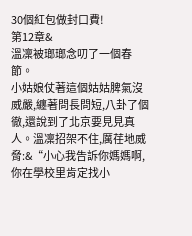30個紅包做封口費!
第12章&
溫凜被瑯瑯念叨了一個春節。
小姑娘仗著這個姑姑脾氣沒威嚴,纏著問長問短,八卦了個徹,還說到了北京要見見真人。溫凜招架不住,厲荏地威脅:&“小心我告訴你媽媽啊,你在學校里肯定找小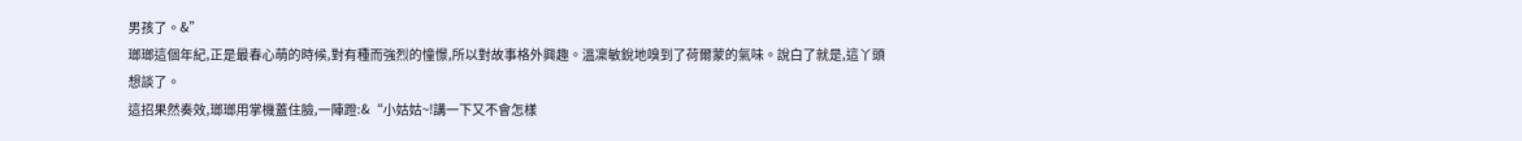男孩了。&”
瑯瑯這個年紀,正是最春心萌的時候,對有種而強烈的憧憬,所以對故事格外興趣。溫凜敏銳地嗅到了荷爾蒙的氣味。說白了就是,這丫頭想談了。
這招果然奏效,瑯瑯用掌機蓋住臉,一陣蹬:&“小姑姑~!講一下又不會怎樣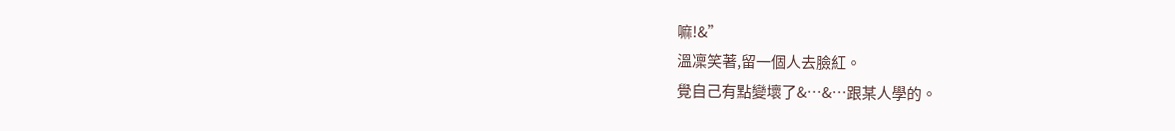嘛!&”
溫凜笑著,留一個人去臉紅。
覺自己有點變壞了&…&…跟某人學的。